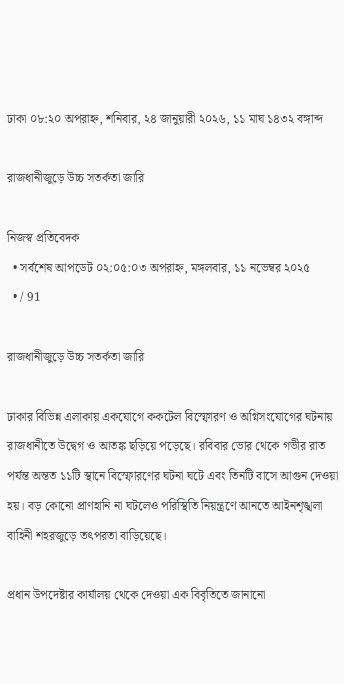ঢাকা ০৮:২০ অপরাহ্ন, শনিবার, ২৪ জানুয়ারী ২০২৬, ১১ মাঘ ১৪৩২ বঙ্গাব্দ

রাজধানীজুড়ে উচ্চ সতর্কতা জারি

নিজস্ব প্রতিবেদক
  • সর্বশেষ আপডেট ০২:০৫:০৩ অপরাহ্ন, মঙ্গলবার, ১১ নভেম্বর ২০২৫
  • / 91

রাজধানীজুড়ে উচ্চ সতর্কতা জারি

ঢাকার বিভিন্ন এলাকায় একযোগে ককটেল বিস্ফোরণ ও অগ্নিসংযোগের ঘটনায় রাজধানীতে উদ্বেগ ও আতঙ্ক ছড়িয়ে পড়েছে। রবিবার ভোর থেকে গভীর রাত পর্যন্ত অন্তত ১১টি স্থানে বিস্ফোরণের ঘটনা ঘটে এবং তিনটি বাসে আগুন দেওয়া হয়। বড় কোনো প্রাণহানি না ঘটলেও পরিস্থিতি নিয়ন্ত্রণে আনতে আইনশৃঙ্খলা বাহিনী শহরজুড়ে তৎপরতা বাড়িয়েছে।

প্রধান উপদেষ্টার কার্যালয় থেকে দেওয়া এক বিবৃতিতে জানানো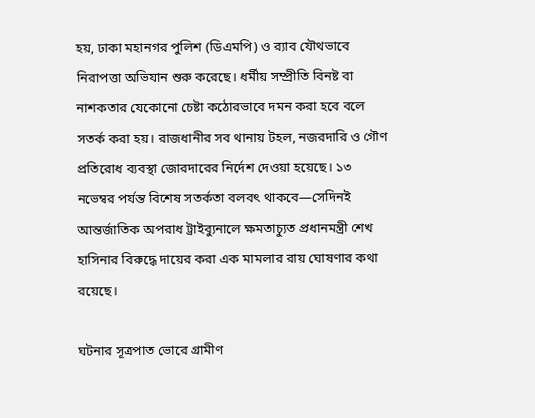হয়, ঢাকা মহানগর পুলিশ (ডিএমপি) ও র‌্যাব যৌথভাবে নিরাপত্তা অভিযান শুরু করেছে। ধর্মীয় সম্প্রীতি বিনষ্ট বা নাশকতার যেকোনো চেষ্টা কঠোরভাবে দমন করা হবে বলে সতর্ক করা হয়। রাজধানীর সব থানায় টহল, নজরদারি ও গৌণ প্রতিরোধ ব্যবস্থা জোরদারের নির্দেশ দেওয়া হয়েছে। ১৩ নভেম্বর পর্যন্ত বিশেষ সতর্কতা বলবৎ থাকবে—সেদিনই আন্তর্জাতিক অপরাধ ট্রাইব্যুনালে ক্ষমতাচ্যুত প্রধানমন্ত্রী শেখ হাসিনার বিরুদ্ধে দায়ের করা এক মামলার রায় ঘোষণার কথা রয়েছে।

ঘটনার সূত্রপাত ভোরে গ্রামীণ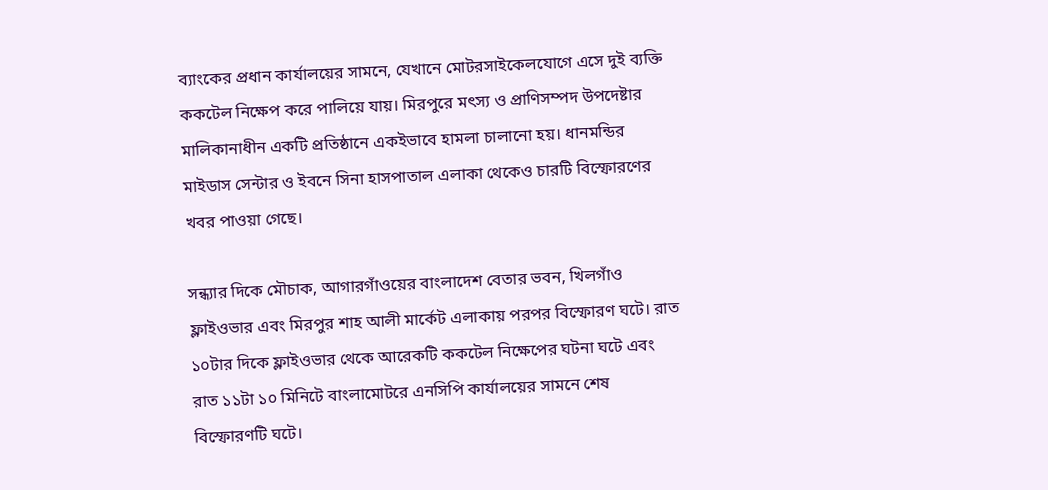ব্যাংকের প্রধান কার্যালয়ের সামনে, যেখানে মোটরসাইকেলযোগে এসে দুই ব্যক্তি ককটেল নিক্ষেপ করে পালিয়ে যায়। মিরপুরে মৎস্য ও প্রাণিসম্পদ উপদেষ্টার মালিকানাধীন একটি প্রতিষ্ঠানে একইভাবে হামলা চালানো হয়। ধানমন্ডির মাইডাস সেন্টার ও ইবনে সিনা হাসপাতাল এলাকা থেকেও চারটি বিস্ফোরণের খবর পাওয়া গেছে।

সন্ধ্যার দিকে মৌচাক, আগারগাঁওয়ের বাংলাদেশ বেতার ভবন, খিলগাঁও ফ্লাইওভার এবং মিরপুর শাহ আলী মার্কেট এলাকায় পরপর বিস্ফোরণ ঘটে। রাত ১০টার দিকে ফ্লাইওভার থেকে আরেকটি ককটেল নিক্ষেপের ঘটনা ঘটে এবং রাত ১১টা ১০ মিনিটে বাংলামোটরে এনসিপি কার্যালয়ের সামনে শেষ বিস্ফোরণটি ঘটে।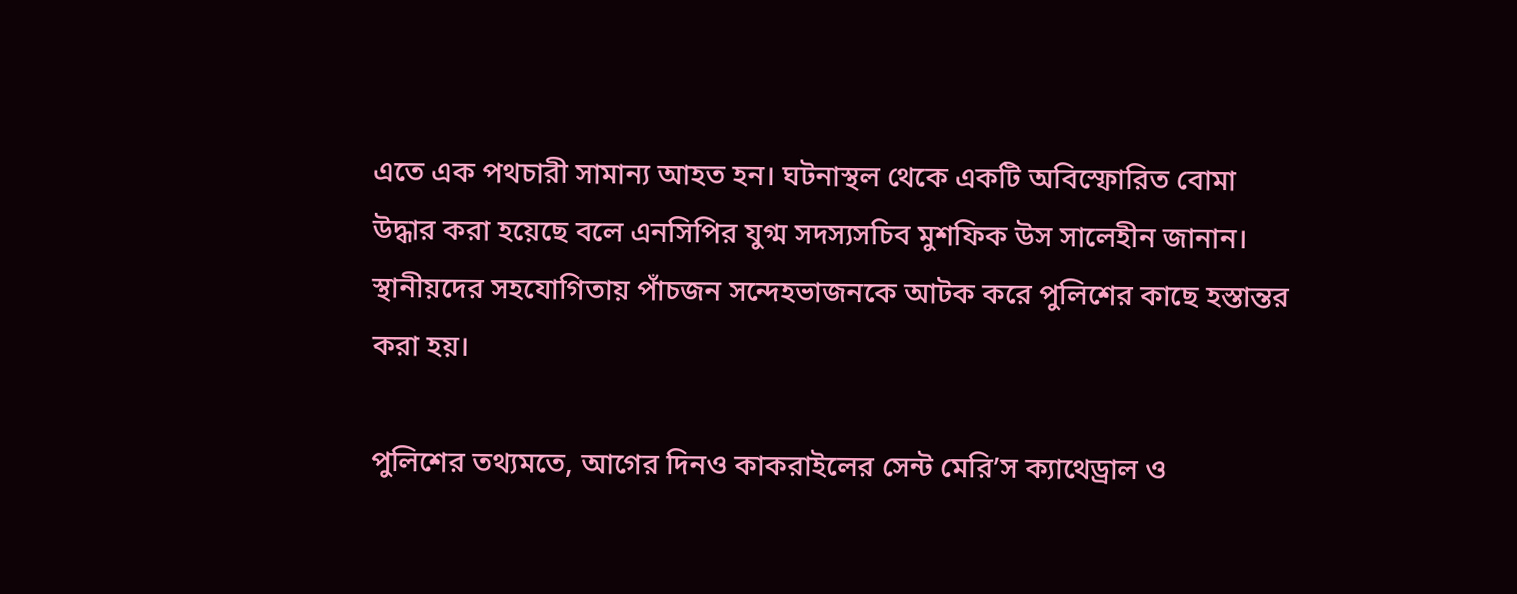এতে এক পথচারী সামান্য আহত হন। ঘটনাস্থল থেকে একটি অবিস্ফোরিত বোমা উদ্ধার করা হয়েছে বলে এনসিপির যুগ্ম সদস্যসচিব মুশফিক উস সালেহীন জানান। স্থানীয়দের সহযোগিতায় পাঁচজন সন্দেহভাজনকে আটক করে পুলিশের কাছে হস্তান্তর করা হয়।

পুলিশের তথ্যমতে, আগের দিনও কাকরাইলের সেন্ট মেরি’স ক্যাথেড্রাল ও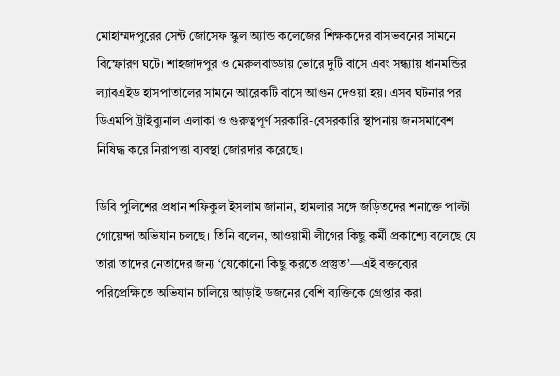মোহাম্মদপুরের সেন্ট জোসেফ স্কুল অ্যান্ড কলেজের শিক্ষকদের বাসভবনের সামনে বিস্ফোরণ ঘটে। শাহজাদপুর ও মেরুলবাড্ডায় ভোরে দুটি বাসে এবং সন্ধ্যায় ধানমন্ডির ল্যাবএইড হাসপাতালের সামনে আরেকটি বাসে আগুন দেওয়া হয়। এসব ঘটনার পর ডিএমপি ট্রাইব্যুনাল এলাকা ও গুরুত্বপূর্ণ সরকারি-বেসরকারি স্থাপনায় জনসমাবেশ নিষিদ্ধ করে নিরাপত্তা ব্যবস্থা জোরদার করেছে।

ডিবি পুলিশের প্রধান শফিকুল ইসলাম জানান, হামলার সঙ্গে জড়িতদের শনাক্তে পাল্টা গোয়েন্দা অভিযান চলছে। তিনি বলেন, আওয়ামী লীগের কিছু কর্মী প্রকাশ্যে বলেছে যে তারা তাদের নেতাদের জন্য ‘যেকোনো কিছু করতে প্রস্তুত’—এই বক্তব্যের পরিপ্রেক্ষিতে অভিযান চালিয়ে আড়াই ডজনের বেশি ব্যক্তিকে গ্রেপ্তার করা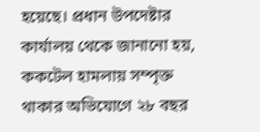হয়েছে। প্রধান উপদেষ্টার কার্যালয় থেকে জানানো হয়, ককটেল হামলায় সম্পৃক্ত থাকার অভিযোগে ২৮ বছর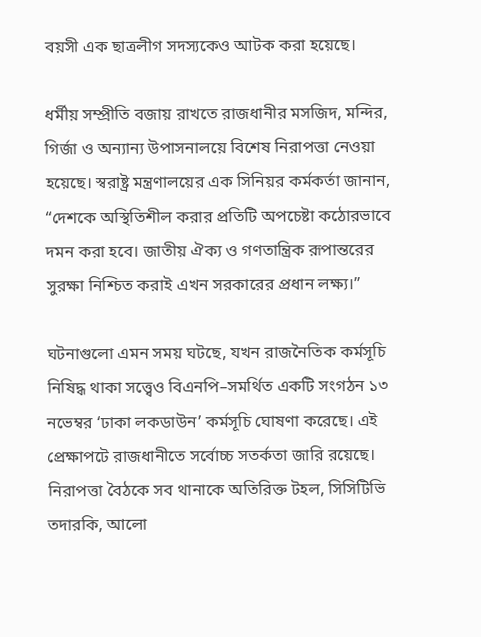বয়সী এক ছাত্রলীগ সদস্যকেও আটক করা হয়েছে।

ধর্মীয় সম্প্রীতি বজায় রাখতে রাজধানীর মসজিদ, মন্দির, গির্জা ও অন্যান্য উপাসনালয়ে বিশেষ নিরাপত্তা নেওয়া হয়েছে। স্বরাষ্ট্র মন্ত্রণালয়ের এক সিনিয়র কর্মকর্তা জানান, “দেশকে অস্থিতিশীল করার প্রতিটি অপচেষ্টা কঠোরভাবে দমন করা হবে। জাতীয় ঐক্য ও গণতান্ত্রিক রূপান্তরের সুরক্ষা নিশ্চিত করাই এখন সরকারের প্রধান লক্ষ্য।”

ঘটনাগুলো এমন সময় ঘটছে, যখন রাজনৈতিক কর্মসূচি নিষিদ্ধ থাকা সত্ত্বেও বিএনপি–সমর্থিত একটি সংগঠন ১৩ নভেম্বর ‘ঢাকা লকডাউন’ কর্মসূচি ঘোষণা করেছে। এই প্রেক্ষাপটে রাজধানীতে সর্বোচ্চ সতর্কতা জারি রয়েছে। নিরাপত্তা বৈঠকে সব থানাকে অতিরিক্ত টহল, সিসিটিভি তদারকি, আলো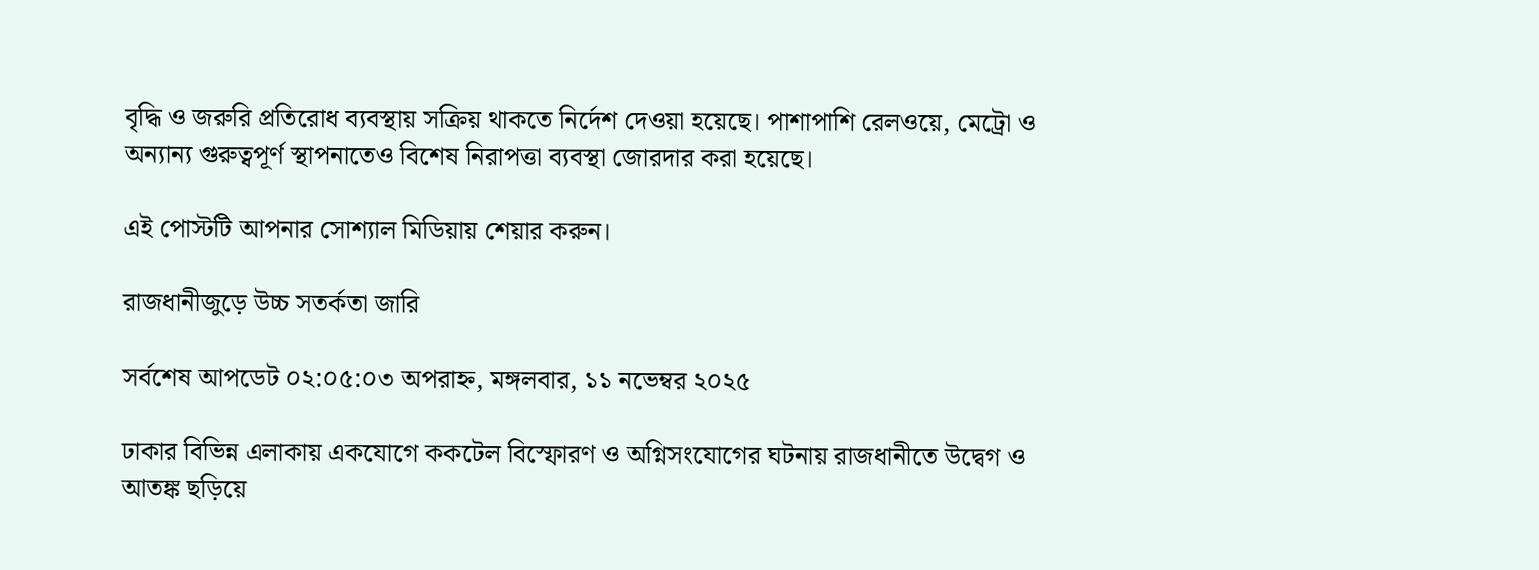বৃদ্ধি ও জরুরি প্রতিরোধ ব্যবস্থায় সক্রিয় থাকতে নির্দেশ দেওয়া হয়েছে। পাশাপাশি রেলওয়ে, মেট্রো ও অন্যান্য গুরুত্বপূর্ণ স্থাপনাতেও বিশেষ নিরাপত্তা ব্যবস্থা জোরদার করা হয়েছে।

এই পোস্টটি আপনার সোশ্যাল মিডিয়ায় শেয়ার করুন।

রাজধানীজুড়ে উচ্চ সতর্কতা জারি

সর্বশেষ আপডেট ০২:০৫:০৩ অপরাহ্ন, মঙ্গলবার, ১১ নভেম্বর ২০২৫

ঢাকার বিভিন্ন এলাকায় একযোগে ককটেল বিস্ফোরণ ও অগ্নিসংযোগের ঘটনায় রাজধানীতে উদ্বেগ ও আতঙ্ক ছড়িয়ে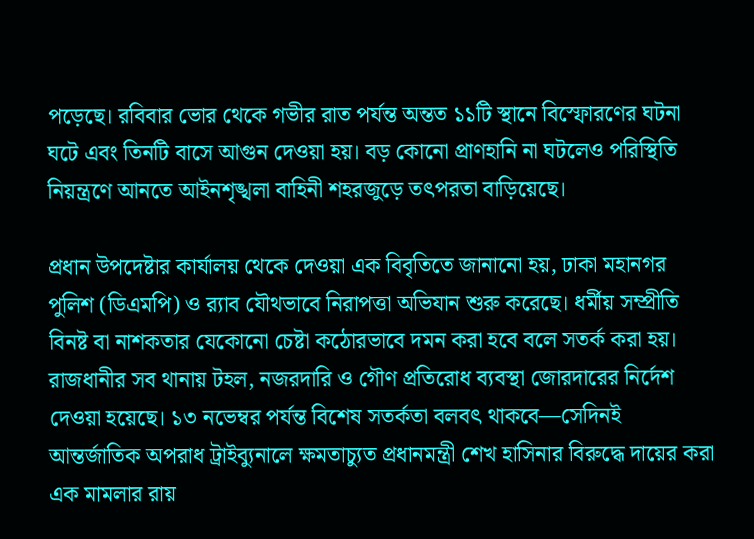পড়েছে। রবিবার ভোর থেকে গভীর রাত পর্যন্ত অন্তত ১১টি স্থানে বিস্ফোরণের ঘটনা ঘটে এবং তিনটি বাসে আগুন দেওয়া হয়। বড় কোনো প্রাণহানি না ঘটলেও পরিস্থিতি নিয়ন্ত্রণে আনতে আইনশৃঙ্খলা বাহিনী শহরজুড়ে তৎপরতা বাড়িয়েছে।

প্রধান উপদেষ্টার কার্যালয় থেকে দেওয়া এক বিবৃতিতে জানানো হয়, ঢাকা মহানগর পুলিশ (ডিএমপি) ও র‌্যাব যৌথভাবে নিরাপত্তা অভিযান শুরু করেছে। ধর্মীয় সম্প্রীতি বিনষ্ট বা নাশকতার যেকোনো চেষ্টা কঠোরভাবে দমন করা হবে বলে সতর্ক করা হয়। রাজধানীর সব থানায় টহল, নজরদারি ও গৌণ প্রতিরোধ ব্যবস্থা জোরদারের নির্দেশ দেওয়া হয়েছে। ১৩ নভেম্বর পর্যন্ত বিশেষ সতর্কতা বলবৎ থাকবে—সেদিনই আন্তর্জাতিক অপরাধ ট্রাইব্যুনালে ক্ষমতাচ্যুত প্রধানমন্ত্রী শেখ হাসিনার বিরুদ্ধে দায়ের করা এক মামলার রায়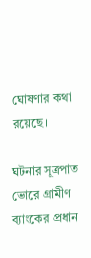ঘোষণার কথা রয়েছে।

ঘটনার সূত্রপাত ভোরে গ্রামীণ ব্যাংকের প্রধান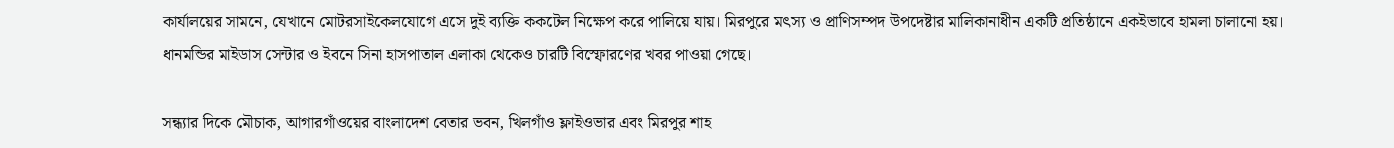কার্যালয়ের সামনে, যেখানে মোটরসাইকেলযোগে এসে দুই ব্যক্তি ককটেল নিক্ষেপ করে পালিয়ে যায়। মিরপুরে মৎস্য ও প্রাণিসম্পদ উপদেষ্টার মালিকানাধীন একটি প্রতিষ্ঠানে একইভাবে হামলা চালানো হয়। ধানমন্ডির মাইডাস সেন্টার ও ইবনে সিনা হাসপাতাল এলাকা থেকেও চারটি বিস্ফোরণের খবর পাওয়া গেছে।

সন্ধ্যার দিকে মৌচাক, আগারগাঁওয়ের বাংলাদেশ বেতার ভবন, খিলগাঁও ফ্লাইওভার এবং মিরপুর শাহ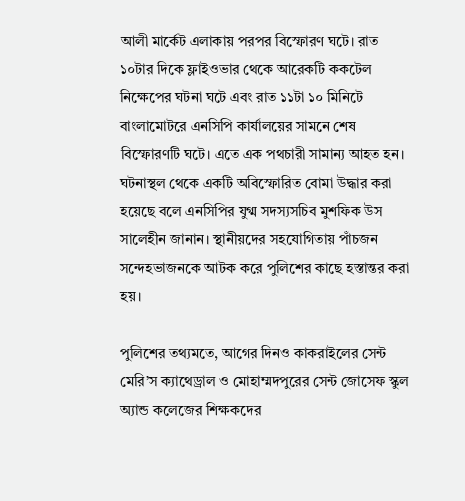আলী মার্কেট এলাকায় পরপর বিস্ফোরণ ঘটে। রাত ১০টার দিকে ফ্লাইওভার থেকে আরেকটি ককটেল নিক্ষেপের ঘটনা ঘটে এবং রাত ১১টা ১০ মিনিটে বাংলামোটরে এনসিপি কার্যালয়ের সামনে শেষ বিস্ফোরণটি ঘটে। এতে এক পথচারী সামান্য আহত হন। ঘটনাস্থল থেকে একটি অবিস্ফোরিত বোমা উদ্ধার করা হয়েছে বলে এনসিপির যুগ্ম সদস্যসচিব মুশফিক উস সালেহীন জানান। স্থানীয়দের সহযোগিতায় পাঁচজন সন্দেহভাজনকে আটক করে পুলিশের কাছে হস্তান্তর করা হয়।

পুলিশের তথ্যমতে, আগের দিনও কাকরাইলের সেন্ট মেরি’স ক্যাথেড্রাল ও মোহাম্মদপুরের সেন্ট জোসেফ স্কুল অ্যান্ড কলেজের শিক্ষকদের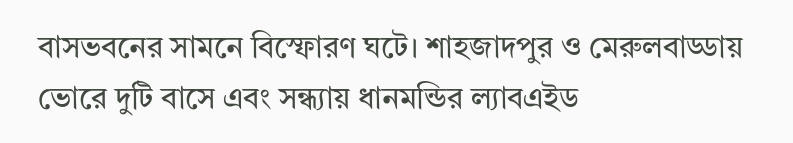বাসভবনের সামনে বিস্ফোরণ ঘটে। শাহজাদপুর ও মেরুলবাড্ডায় ভোরে দুটি বাসে এবং সন্ধ্যায় ধানমন্ডির ল্যাবএইড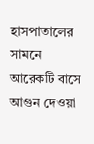হাসপাতালের সামনে আরেকটি বাসে আগুন দেওয়া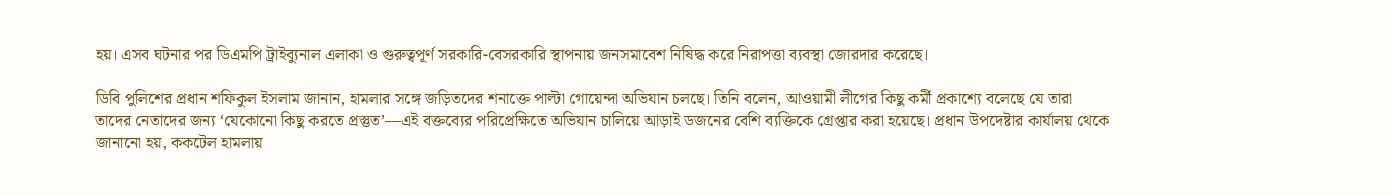হয়। এসব ঘটনার পর ডিএমপি ট্রাইব্যুনাল এলাকা ও গুরুত্বপূর্ণ সরকারি-বেসরকারি স্থাপনায় জনসমাবেশ নিষিদ্ধ করে নিরাপত্তা ব্যবস্থা জোরদার করেছে।

ডিবি পুলিশের প্রধান শফিকুল ইসলাম জানান, হামলার সঙ্গে জড়িতদের শনাক্তে পাল্টা গোয়েন্দা অভিযান চলছে। তিনি বলেন, আওয়ামী লীগের কিছু কর্মী প্রকাশ্যে বলেছে যে তারা তাদের নেতাদের জন্য ‘যেকোনো কিছু করতে প্রস্তুত’—এই বক্তব্যের পরিপ্রেক্ষিতে অভিযান চালিয়ে আড়াই ডজনের বেশি ব্যক্তিকে গ্রেপ্তার করা হয়েছে। প্রধান উপদেষ্টার কার্যালয় থেকে জানানো হয়, ককটেল হামলায়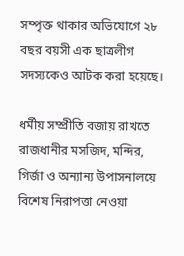সম্পৃক্ত থাকার অভিযোগে ২৮ বছর বয়সী এক ছাত্রলীগ সদস্যকেও আটক করা হয়েছে।

ধর্মীয় সম্প্রীতি বজায় রাখতে রাজধানীর মসজিদ, মন্দির, গির্জা ও অন্যান্য উপাসনালয়ে বিশেষ নিরাপত্তা নেওয়া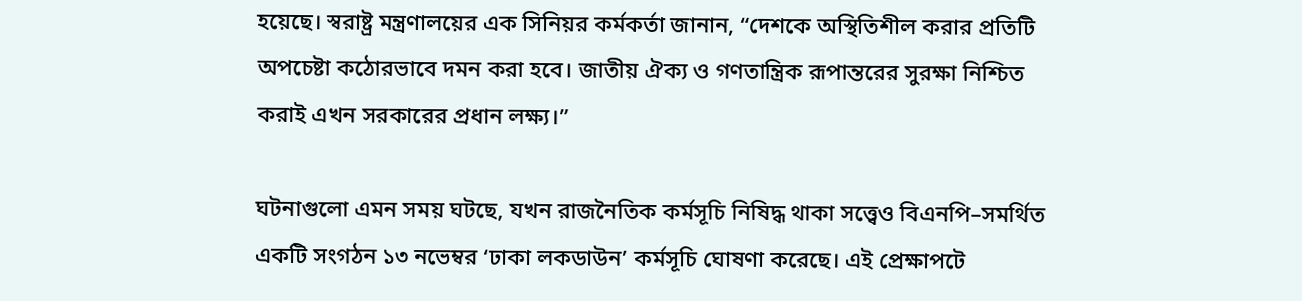হয়েছে। স্বরাষ্ট্র মন্ত্রণালয়ের এক সিনিয়র কর্মকর্তা জানান, “দেশকে অস্থিতিশীল করার প্রতিটি অপচেষ্টা কঠোরভাবে দমন করা হবে। জাতীয় ঐক্য ও গণতান্ত্রিক রূপান্তরের সুরক্ষা নিশ্চিত করাই এখন সরকারের প্রধান লক্ষ্য।”

ঘটনাগুলো এমন সময় ঘটছে, যখন রাজনৈতিক কর্মসূচি নিষিদ্ধ থাকা সত্ত্বেও বিএনপি–সমর্থিত একটি সংগঠন ১৩ নভেম্বর ‘ঢাকা লকডাউন’ কর্মসূচি ঘোষণা করেছে। এই প্রেক্ষাপটে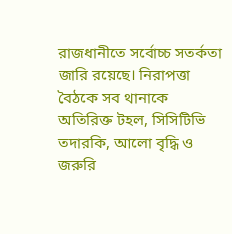রাজধানীতে সর্বোচ্চ সতর্কতা জারি রয়েছে। নিরাপত্তা বৈঠকে সব থানাকে অতিরিক্ত টহল, সিসিটিভি তদারকি, আলো বৃদ্ধি ও জরুরি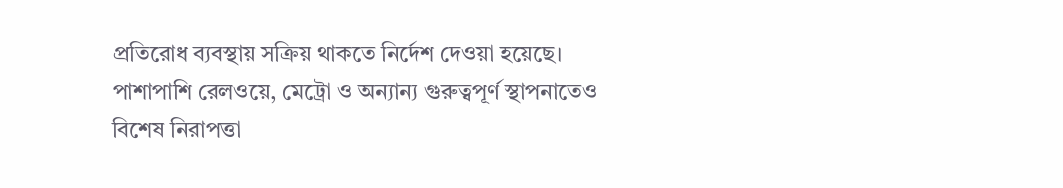প্রতিরোধ ব্যবস্থায় সক্রিয় থাকতে নির্দেশ দেওয়া হয়েছে। পাশাপাশি রেলওয়ে, মেট্রো ও অন্যান্য গুরুত্বপূর্ণ স্থাপনাতেও বিশেষ নিরাপত্তা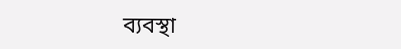ব্যবস্থা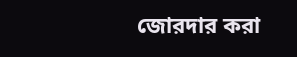জোরদার করা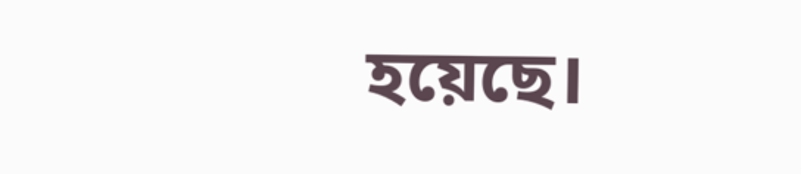হয়েছে।